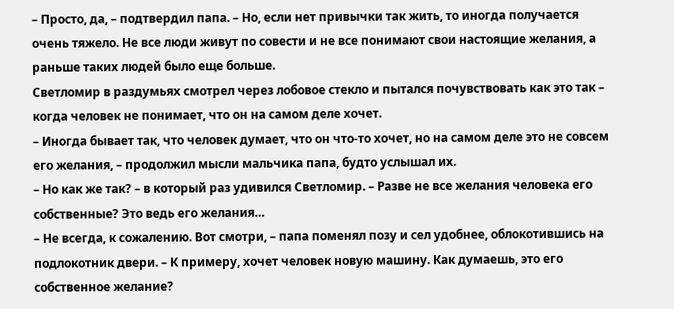– Просто, да, – подтвердил папа. – Но, если нет привычки так жить, то иногда получается очень тяжело. Не все люди живут по совести и не все понимают свои настоящие желания, а раньше таких людей было еще больше.
Светломир в раздумьях смотрел через лобовое стекло и пытался почувствовать как это так – когда человек не понимает, что он на самом деле хочет.
– Иногда бывает так, что человек думает, что он что-то хочет, но на самом деле это не совсем его желания, – продолжил мысли мальчика папа, будто услышал их.
– Но как же так? – в который раз удивился Светломир. – Разве не все желания человека его собственные? Это ведь его желания…
– Не всегда, к сожалению. Вот смотри, – папа поменял позу и сел удобнее, облокотившись на подлокотник двери. – К примеру, хочет человек новую машину. Как думаешь, это его собственное желание?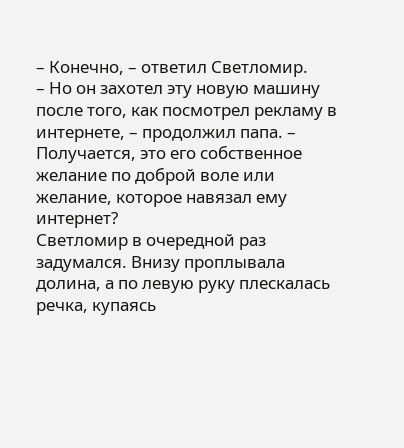– Конечно, – ответил Светломир.
– Но он захотел эту новую машину после того, как посмотрел рекламу в интернете, – продолжил папа. – Получается, это его собственное желание по доброй воле или желание, которое навязал ему интернет?
Светломир в очередной раз задумался. Внизу проплывала долина, а по левую руку плескалась речка, купаясь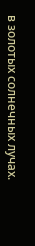в золотых солнечных лучах.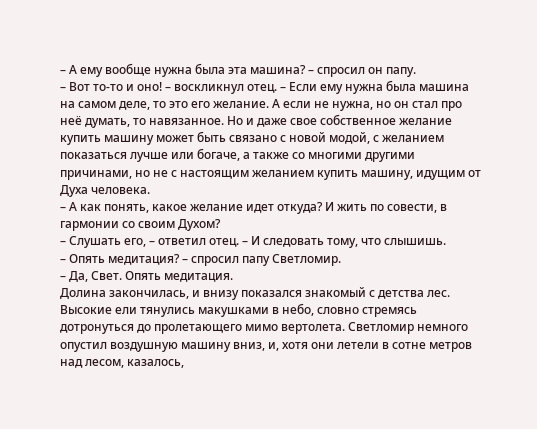– А ему вообще нужна была эта машина? – спросил он папу.
– Вот то-то и оно! – воскликнул отец. – Если ему нужна была машина на самом деле, то это его желание. А если не нужна, но он стал про неё думать, то навязанное. Но и даже свое собственное желание купить машину может быть связано с новой модой, с желанием показаться лучше или богаче, а также со многими другими причинами, но не с настоящим желанием купить машину, идущим от Духа человека.
– А как понять, какое желание идет откуда? И жить по совести, в гармонии со своим Духом?
– Слушать его, – ответил отец. – И следовать тому, что слышишь.
– Опять медитация? – спросил папу Светломир.
– Да, Свет. Опять медитация.
Долина закончилась, и внизу показался знакомый с детства лес. Высокие ели тянулись макушками в небо, словно стремясь дотронуться до пролетающего мимо вертолета. Светломир немного опустил воздушную машину вниз, и, хотя они летели в сотне метров над лесом, казалось,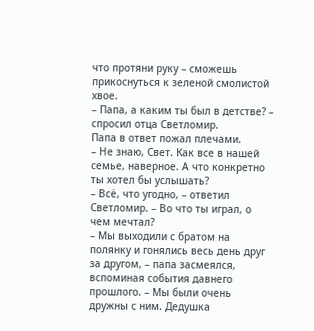что протяни руку – сможешь прикоснуться к зеленой смолистой хвое.
– Папа, а каким ты был в детстве? – спросил отца Светломир.
Папа в ответ пожал плечами.
– Не знаю, Свет. Как все в нашей семье, наверное. А что конкретно ты хотел бы услышать?
– Всё, что угодно, – ответил Светломир. – Во что ты играл, о чем мечтал?
– Мы выходили с братом на полянку и гонялись весь день друг за другом, – папа засмеялся, вспоминая события давнего прошлого. – Мы были очень дружны с ним. Дедушка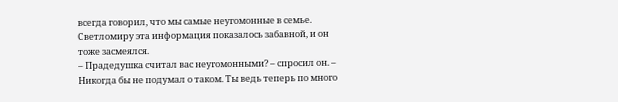всегда говорил, что мы самые неугомонные в семье.
Светломиру эта информация показалось забавной, и он тоже засмеялся.
– Прадедушка считал вас неугомонными? – спросил он. – Никогда бы не подумал о таком. Ты ведь теперь по много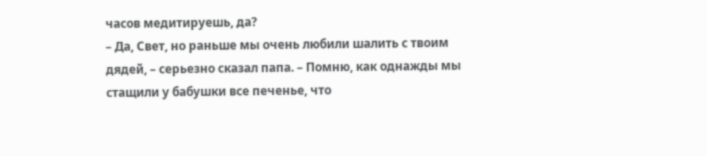часов медитируешь, да?
– Да, Свет, но раньше мы очень любили шалить с твоим дядей, – серьезно сказал папа. – Помню, как однажды мы стащили у бабушки все печенье, что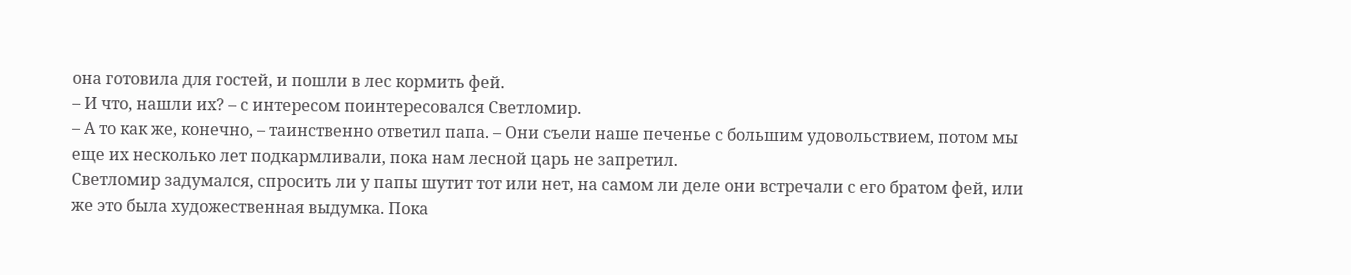она готовила для гостей, и пошли в лес кормить фей.
– И что, нашли их? – с интересом поинтересовался Светломир.
– А то как же, конечно, – таинственно ответил папа. – Они съели наше печенье с большим удовольствием, потом мы еще их несколько лет подкармливали, пока нам лесной царь не запретил.
Светломир задумался, спросить ли у папы шутит тот или нет, на самом ли деле они встречали с его братом фей, или же это была художественная выдумка. Пока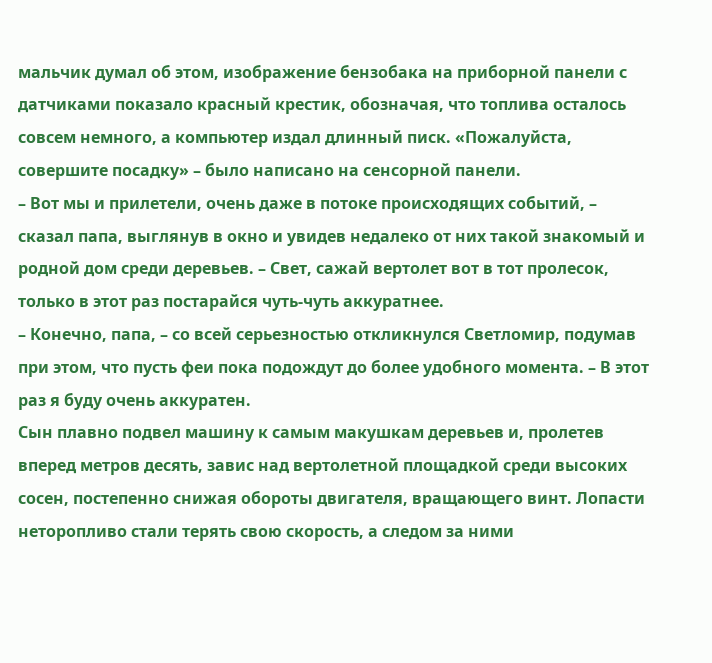мальчик думал об этом, изображение бензобака на приборной панели с датчиками показало красный крестик, обозначая, что топлива осталось совсем немного, а компьютер издал длинный писк. «Пожалуйста, совершите посадку» – было написано на сенсорной панели.
– Вот мы и прилетели, очень даже в потоке происходящих событий, – сказал папа, выглянув в окно и увидев недалеко от них такой знакомый и родной дом среди деревьев. – Свет, сажай вертолет вот в тот пролесок, только в этот раз постарайся чуть-чуть аккуратнее.
– Конечно, папа, – со всей серьезностью откликнулся Светломир, подумав при этом, что пусть феи пока подождут до более удобного момента. – В этот раз я буду очень аккуратен.
Сын плавно подвел машину к самым макушкам деревьев и, пролетев вперед метров десять, завис над вертолетной площадкой среди высоких сосен, постепенно снижая обороты двигателя, вращающего винт. Лопасти неторопливо стали терять свою скорость, а следом за ними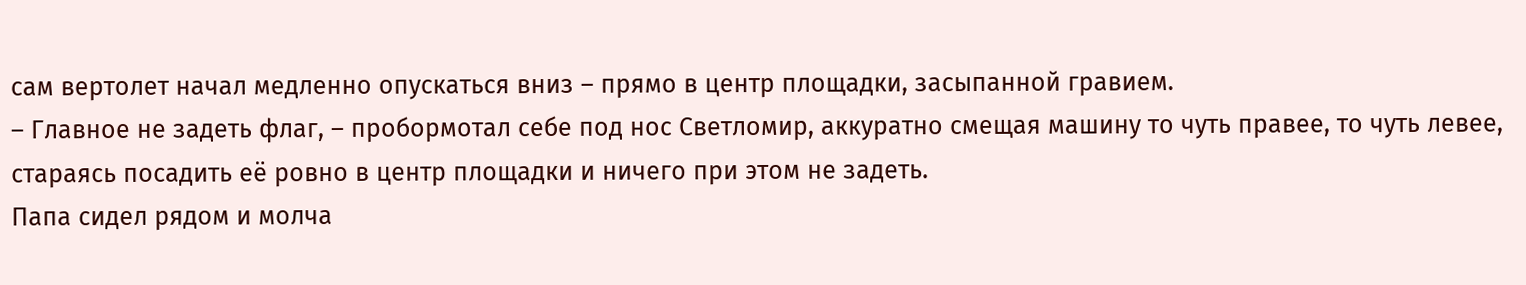сам вертолет начал медленно опускаться вниз – прямо в центр площадки, засыпанной гравием.
– Главное не задеть флаг, – пробормотал себе под нос Светломир, аккуратно смещая машину то чуть правее, то чуть левее, стараясь посадить её ровно в центр площадки и ничего при этом не задеть.
Папа сидел рядом и молча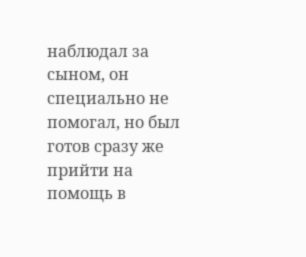наблюдал за сыном, он специально не помогал, но был готов сразу же прийти на помощь в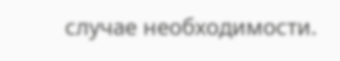случае необходимости.